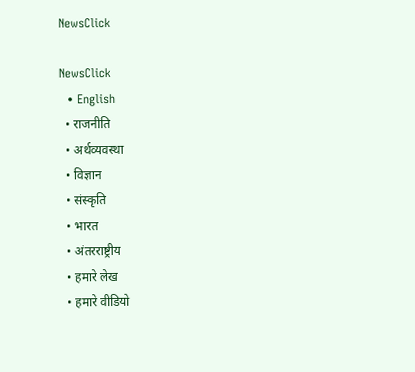NewsClick

NewsClick
  • English
  • राजनीति
  • अर्थव्यवस्था
  • विज्ञान
  • संस्कृति
  • भारत
  • अंतरराष्ट्रीय
  • हमारे लेख
  • हमारे वीडियो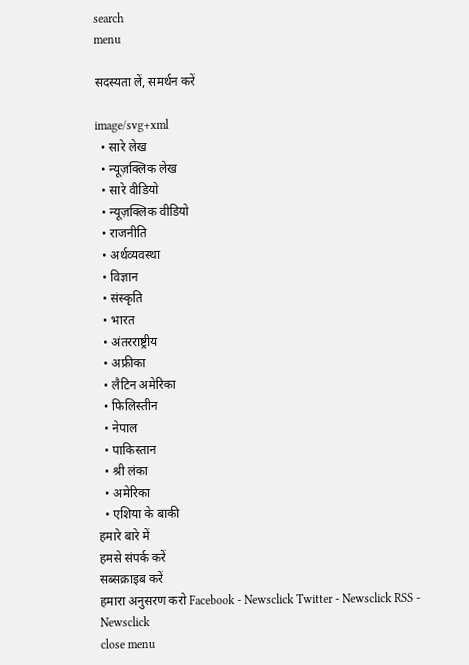search
menu

सदस्यता लें, समर्थन करें

image/svg+xml
  • सारे लेख
  • न्यूज़क्लिक लेख
  • सारे वीडियो
  • न्यूज़क्लिक वीडियो
  • राजनीति
  • अर्थव्यवस्था
  • विज्ञान
  • संस्कृति
  • भारत
  • अंतरराष्ट्रीय
  • अफ्रीका
  • लैटिन अमेरिका
  • फिलिस्तीन
  • नेपाल
  • पाकिस्तान
  • श्री लंका
  • अमेरिका
  • एशिया के बाकी
हमारे बारे में
हमसे संपर्क करें
सब्सक्राइब करें
हमारा अनुसरण करो Facebook - Newsclick Twitter - Newsclick RSS - Newsclick
close menu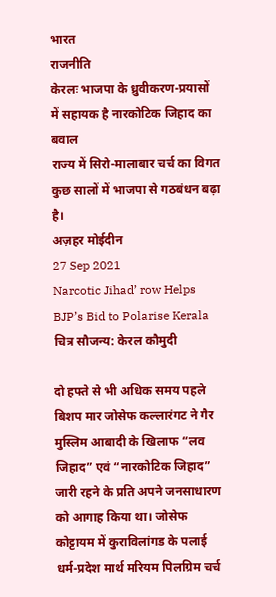भारत
राजनीति
केरलः भाजपा के ध्रुवीकरण-प्रयासों में सहायक है नारकोटिक जिहाद का बवाल
राज्य में सिरो-मालाबार चर्च का विगत कुछ सालों में भाजपा से गठबंधन बढ़ा है।
अज़हर मोईदीन
27 Sep 2021
Narcotic Jihad’ row Helps BJP’s Bid to Polarise Kerala
चित्र सौजन्य: केरल कौमुदी

दो हफ्ते से भी अधिक समय पहले बिशप मार जोसेफ कल्लारंगट ने गैर मुस्लिम आबादी के खिलाफ “लव जिहाद” एवं “नारकोटिक जिहाद” जारी रहने के प्रति अपने जनसाधारण को आगाह किया था। जोसेफ कोट्टायम में कुराविलांगड के पलाई धर्म-प्रदेश मार्थ मरियम पिलग्रिम चर्च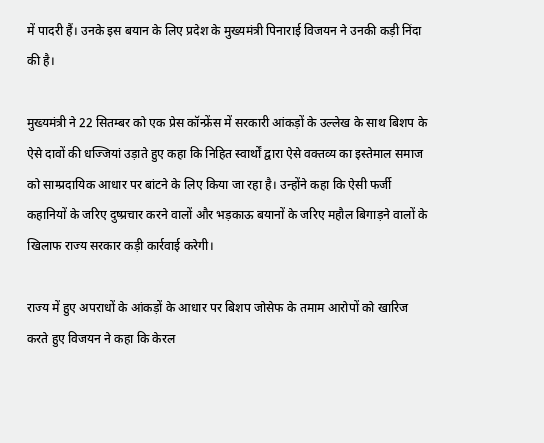में पादरी हैं। उनके इस बयान के लिए प्रदेश के मुख्यमंत्री पिनाराई विजयन ने उनकी कड़ी निंदा की है।

मुख्यमंत्री ने 22 सितम्बर को एक प्रेस कॉन्फ्रेंस में सरकारी आंकड़ों के उल्लेख के साथ बिशप के ऐसे दावों की धज्जियां उड़ाते हुए कहा कि निहित स्वार्थों द्वारा ऐसे वक्तव्य का इस्तेमाल समाज को साम्प्रदायिक आधार पर बांटने के लिए किया जा रहा है। उन्होंने कहा कि ऐसी फर्जी कहानियों के जरिए दुष्प्रचार करने वालों और भड़काऊ बयानों के जरिए महौल बिगाड़ने वालों के खिलाफ राज्य सरकार कड़ी कार्रवाई करेगी।

राज्य में हुए अपराधों के आंकड़ों के आधार पर बिशप जोसेफ के तमाम आरोपों को खारिज करते हुए विजयन ने कहा कि केरल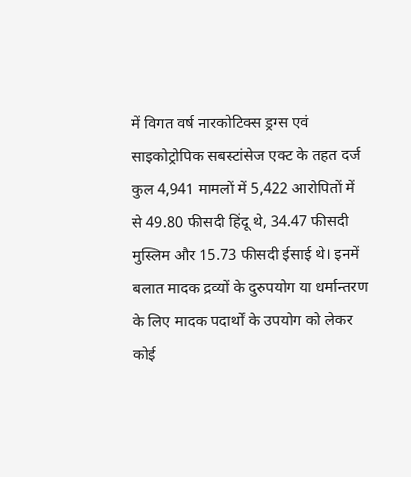में विगत वर्ष नारकोटिक्स ड्रग्स एवं साइकोट्रोपिक सबस्टांसेज एक्ट के तहत दर्ज कुल 4,941 मामलों में 5,422 आरोपितों में से 49.80 फीसदी हिंदू थे, 34.47 फीसदी मुस्लिम और 15.73 फीसदी ईसाई थे। इनमें बलात मादक द्रव्यों के दुरुपयोग या धर्मान्तरण के लिए मादक पदार्थों के उपयोग को लेकर कोई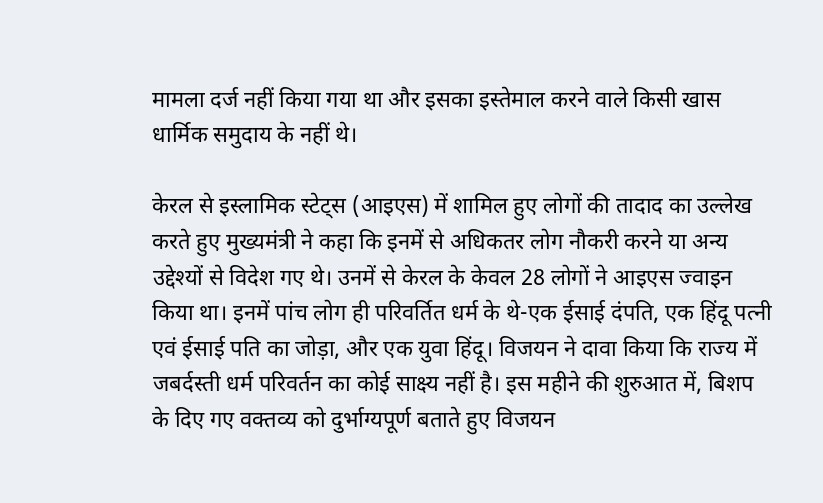मामला दर्ज नहीं किया गया था और इसका इस्तेमाल करने वाले किसी खास धार्मिक समुदाय के नहीं थे।

केरल से इस्लामिक स्टेट्स (आइएस) में शामिल हुए लोगों की तादाद का उल्लेख करते हुए मुख्यमंत्री ने कहा कि इनमें से अधिकतर लोग नौकरी करने या अन्य उद्देश्यों से विदेश गए थे। उनमें से केरल के केवल 28 लोगों ने आइएस ज्वाइन किया था। इनमें पांच लोग ही परिवर्तित धर्म के थे-एक ईसाई दंपति, एक हिंदू पत्नी एवं ईसाई पति का जोड़ा, और एक युवा हिंदू। विजयन ने दावा किया कि राज्य में जबर्दस्ती धर्म परिवर्तन का कोई साक्ष्य नहीं है। इस महीने की शुरुआत में, बिशप के दिए गए वक्तव्य को दुर्भाग्यपूर्ण बताते हुए विजयन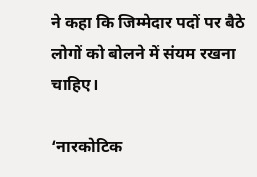ने कहा कि जिम्मेदार पदों पर बैठे लोगों को बोलने में संयम रखना चाहिए।

‘नारकोटिक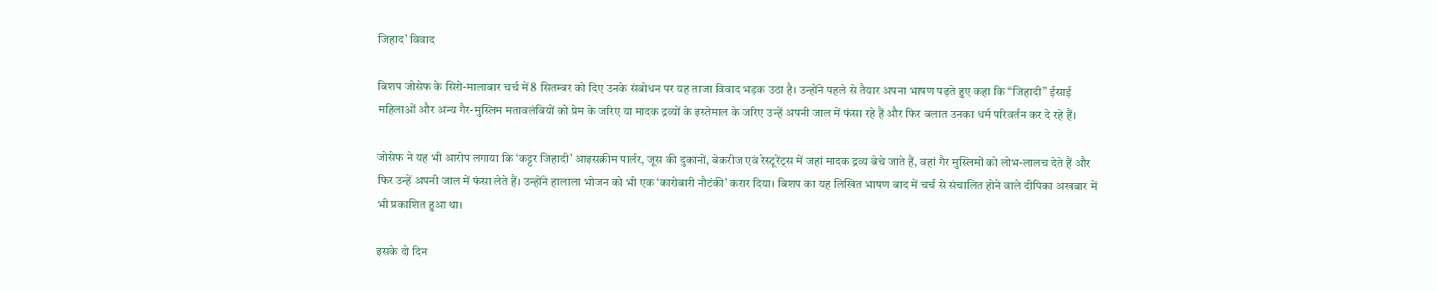जिहाद’ विवाद

बिशप जोसेफ के सिरो-मालाबार चर्च में 8 सितम्बर को दिए उनके संबोधन पर यह ताजा विवाद भड़क उठा है। उन्होंने पहले से तैयार अपना भाषण पढ़ते हुए कहा कि “जिहादी” ईसाई महिलाओं और अन्य गैर-मुस्लिम मतावलंबियों को प्रेम के जरिए या मादक द्रव्यों के इस्तेमाल के जरिए उन्हें अपनी जाल में फंसा रहे हैं और फिर बलात उनका धर्म परिवर्तन कर दे रहे हैं।

जोसेफ ने यह भी आरोप लगाया कि ‘कट्टर जिहादी’ आइसक्रीम पार्लर, जूस की दुकानों, बेकरीज एवं रेस्टूरेंट्स में जहां मादक द्रव्य बेचे जाते हैं, वहां गैर मुस्लिमों को लोभ-लालच देते हैं और फिर उन्हें अपनी जाल में फंसा लेते हैं। उन्होंने हालाला भोजन को भी एक ‘कारोबारी नौटंकी’ करार दिया। बिशप का यह लिखित भाषण बाद में चर्च से संचालित होने वाले दीपिका अखबार में भी प्रकाशित हुआ था।

इसके दो दिन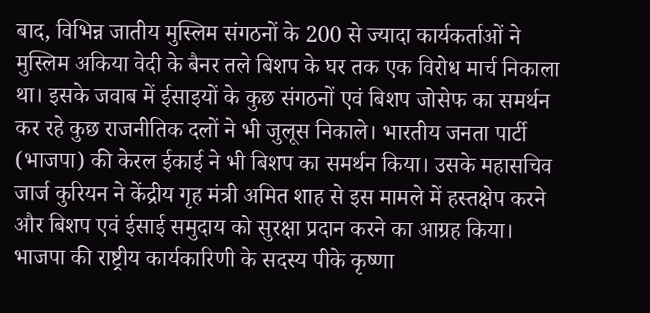बाद, विभिन्न जातीय मुस्लिम संगठनों के 200 से ज्यादा कार्यकर्ताओं ने मुस्लिम अकिया वेदी के बैनर तले बिशप के घर तक एक विरोध मार्च निकाला था। इसके जवाब में ईसाइयों के कुछ संगठनों एवं बिशप जोसेफ का समर्थन कर रहे कुछ राजनीतिक दलों ने भी जुलूस निकाले। भारतीय जनता पार्टी (भाजपा) की केरल ईकाई ने भी बिशप का समर्थन किया। उसके महासचिव जार्ज कुरियन ने केंद्रीय गृह मंत्री अमित शाह से इस मामले में हस्तक्षेप करने और बिशप एवं ईसाई समुदाय को सुरक्षा प्रदान करने का आग्रह किया। भाजपा की राष्ट्रीय कार्यकारिणी के सदस्य पीके कृष्णा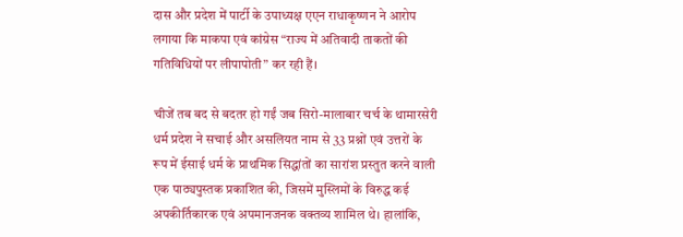दास और प्रदेश में पार्टी के उपाध्यक्ष एएन राधाकृष्णन ने आरोप लगाया कि माकपा एवं कांग्रेस “राज्य में अतिवादी ताकतों की गतिविधियों पर लीपापोती” कर रही हैं।

चीजें तब बद से बदतर हो गईं जब सिरो-मालाबार चर्च के थामारसेरी धर्म प्रदेश ने सचाई और असलियत नाम से 33 प्रश्नों एवं उत्तरों के रूप में ईसाई धर्म के प्राथमिक सिद्धांतों का सारांश प्रस्तुत करने वाली एक पाठ्यपुस्तक प्रकाशित की, जिसमें मुस्लिमों के विरुद्ध कई अपकीर्तिकारक एवं अपमानजनक वक्तव्य शामिल थे। हालांकि,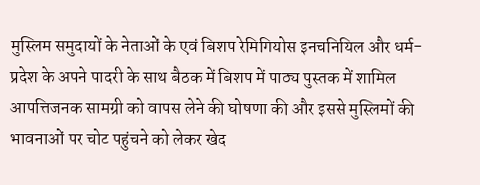मुस्लिम समुदायों के नेताओं के एवं बिशप रेमिगियोस इनचनियिल और धर्म-प्रदेश के अपने पादरी के साथ बैठक में बिशप में पाठ्य पुस्तक में शामिल आपत्तिजनक सामग्री को वापस लेने की घोषणा की और इससे मुस्लिमों की भावनाओं पर चोट पहुंचने को लेकर खेद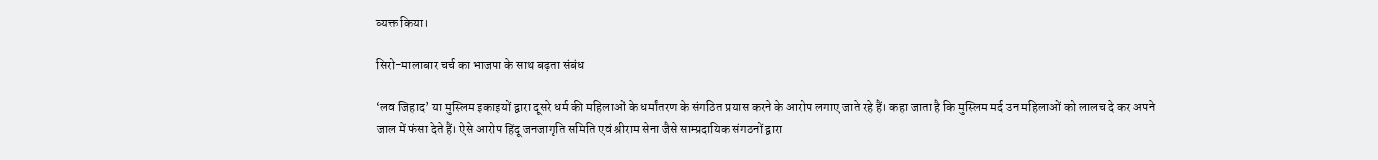व्यक्त किया।

सिरो-मालाबार चर्च का भाजपा के साथ बढ़ता संबंध

‘लव जिहाद’ या मुस्लिम इकाइयों द्वारा दूसरे धर्म की महिलाओं के धर्मांतरण के संगठित प्रयास करने के आरोप लगाए जाते रहे हैं। कहा जाता है कि मुस्लिम मर्द उन महिलाओं को लालच दे कर अपने जाल में फंसा देते हैं। ऐसे आरोप हिंदू जनजागृति समिति एवं श्रीराम सेना जैसे साम्प्रदायिक संगठनों द्वारा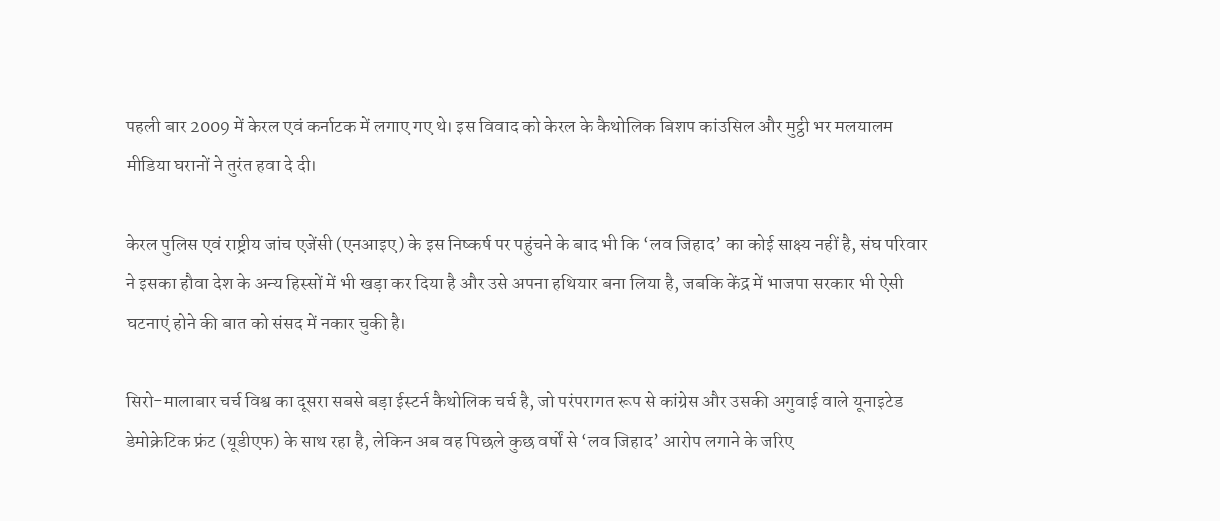पहली बार 2009 में केरल एवं कर्नाटक में लगाए गए थे। इस विवाद को केरल के कैथोलिक बिशप कांउसिल और मुट्ठी भर मलयालम मीडिया घरानों ने तुरंत हवा दे दी।

केरल पुलिस एवं राष्ट्रीय जांच एजेंसी (एनआइए) के इस निष्कर्ष पर पहुंचने के बाद भी कि ‘लव जिहाद’ का कोई साक्ष्य नहीं है, संघ परिवार ने इसका हौवा देश के अन्य हिस्सों में भी खड़ा कर दिया है और उसे अपना हथियार बना लिया है, जबकि केंद्र में भाजपा सरकार भी ऐसी घटनाएं होने की बात को संसद में नकार चुकी है।

सिरो-मालाबार चर्च विश्व का दूसरा सबसे बड़ा ईस्टर्न कैथोलिक चर्च है, जो परंपरागत रूप से कांग्रेस और उसकी अगुवाई वाले यूनाइटेड डेमोक्रेटिक फ्रंट (यूडीएफ) के साथ रहा है, लेकिन अब वह पिछले कुछ वर्षों से ‘लव जिहाद’ आरोप लगाने के जरिए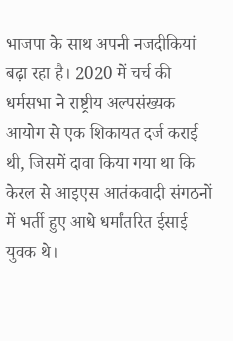भाजपा के साथ अपनी नजदीकियां बढ़ा रहा है। 2020 में चर्च की धर्मसभा ने राष्ट्रीय अल्पसंख्यक आयोग से एक शिकायत दर्ज कराई थी, जिसमें दावा किया गया था कि केरल से आइएस आतंकवादी संगठनों में भर्ती हुए आधे धर्मांतरित ईसाई युवक थे।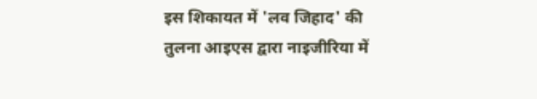इस शिकायत में 'लव जिहाद' की तुलना आइएस द्वारा नाइजीरिया में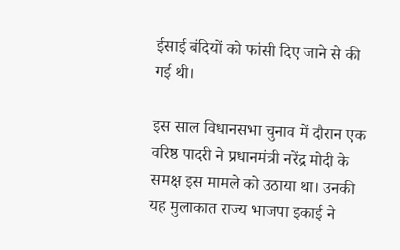ईसाई बंदियों को फांसी दिए जाने से की गई थी।

इस साल विधानसभा चुनाव में दौरान एक वरिष्ठ पादरी ने प्रधानमंत्री नरेंद्र मोदी के समक्ष इस मामले को उठाया था। उनकी यह मुलाकात राज्य भाजपा इकाई ने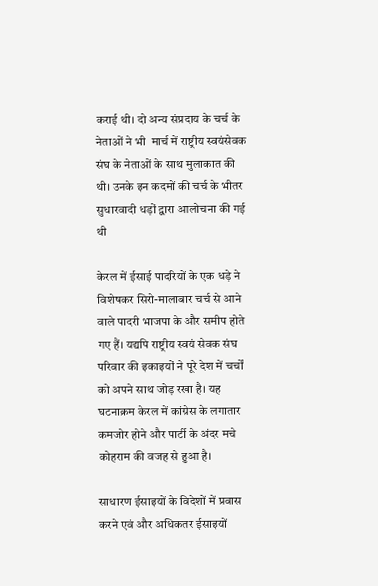कराई थी। दो अन्य संप्रदाय के चर्च के नेताओं ने भी  मार्च में राष्ट्रीय स्वयंसेवक संघ के नेताओं के साथ मुलाकात की थी। उनके इन कदमों की चर्च के भीतर सुधारवादी धड़ों द्वारा आलोचना की गई थी

केरल में ईसाई पादरियों के एक धड़े ने विशेषकर सिरो-मालाबार चर्च से आने वाले पादरी भाजपा के और समीप होते गए हैं। यद्यपि राष्ट्रीय स्वयं सेवक संघ परिवार की इकाइयों ने पूरे देश में चर्चों को अपने साथ जोड़ रखा है। यह घटनाक्रम केरल में कांग्रेस के लगातार कमजोर होने और पार्टी के अंदर मचे कोहराम की वजह से हुआ है।

साधारण ईसाइयों के विदेशों में प्रवास करने एवं और अधिकतर ईसाइयों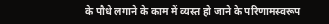के पौधे लगाने के काम में व्यस्त हो जाने के परिणामस्वरूप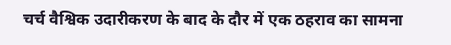चर्च वैश्विक उदारीकरण के बाद के दौर में एक ठहराव का सामना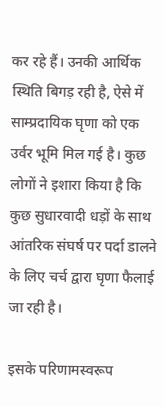कर रहे हैं। उनकी आर्थिक स्थिति बिगड़ रही है, ऐसे में साम्प्रदायिक घृणा को एक उर्वर भूमि मिल गई है। कुछ लोगों ने इशारा किया है कि कुछ सुधारवादी धड़ों के साथ आंतरिक संघर्ष पर पर्दा डालने के लिए चर्च द्वारा घृणा फैलाई जा रही है।

इसके परिणामस्वरूप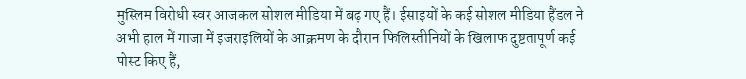मुस्लिम विरोधी स्वर आजकल सोशल मीडिया में बढ़ गए हैं। ईसाइयों के कई सोशल मीडिया हैंडल ने अभी हाल में गाजा में इजराइलियों के आक्रमण के दौरान फिलिस्तीनियों के खिलाफ दुष्टतापूर्ण कई पोस्ट किए हैं,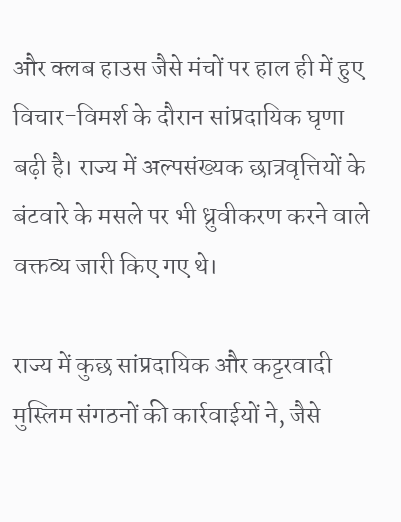और क्लब हाउस जैसे मंचों पर हाल ही में हुए विचार-विमर्श के दौरान सांप्रदायिक घृणा बढ़ी है। राज्य में अल्पसंख्यक छात्रवृत्तियों के बंटवारे के मसले पर भी ध्रुवीकरण करने वाले वक्तव्य जारी किए गए थे।

राज्य में कुछ सांप्रदायिक और कट्टरवादी मुस्लिम संगठनों की कार्रवाईयों ने, जैसे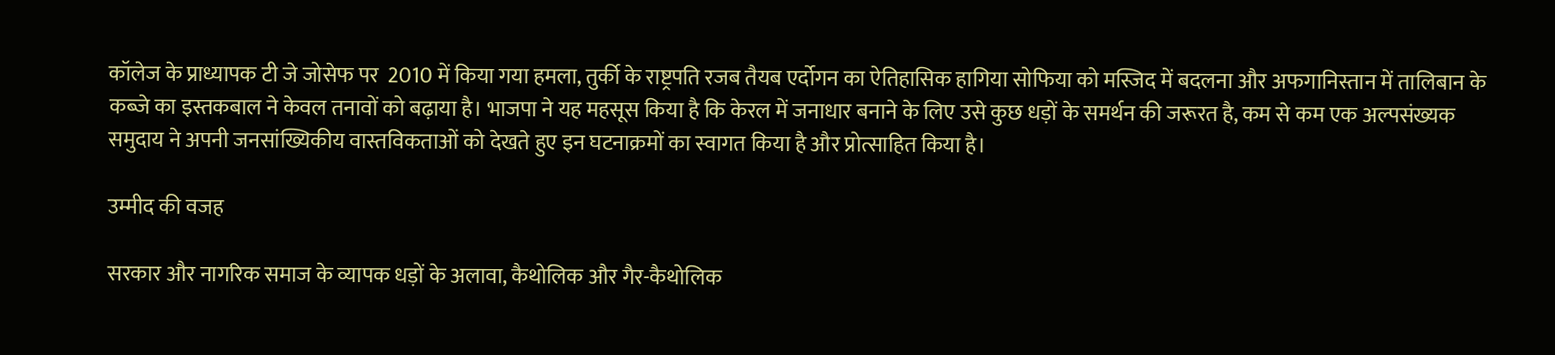कॉलेज के प्राध्यापक टी जे जोसेफ पर  2010 में किया गया हमला, तुर्की के राष्ट्रपति रजब तैयब एर्दोगन का ऐतिहासिक हागिया सोफिया को मस्जिद में बदलना और अफगानिस्तान में तालिबान के कब्जे का इस्तकबाल ने केवल तनावों को बढ़ाया है। भाजपा ने यह महसूस किया है कि केरल में जनाधार बनाने के लिए उसे कुछ धड़ों के समर्थन की जरूरत है, कम से कम एक अल्पसंख्यक समुदाय ने अपनी जनसांख्यिकीय वास्तविकताओं को देखते हुए इन घटनाक्रमों का स्वागत किया है और प्रोत्साहित किया है।

उम्मीद की वजह

सरकार और नागरिक समाज के व्यापक धड़ों के अलावा, कैथोलिक और गैर-कैथोलिक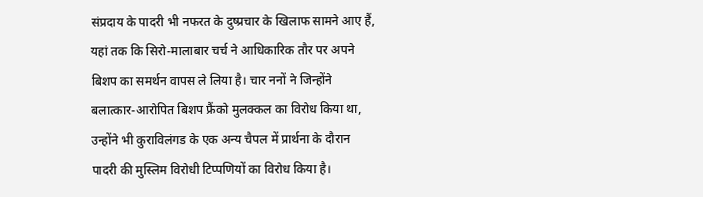संप्रदाय के पादरी भी नफरत के दुष्प्रचार के खिलाफ सामने आए हैं, यहां तक कि सिरो-मालाबार चर्च ने आधिकारिक तौर पर अपने बिशप का समर्थन वापस ले लिया है। चार ननों ने जिन्होंने बलात्कार-आरोपित बिशप फ्रैंको मुलक्कल का विरोध किया था, उन्होंने भी कुराविलंगड के एक अन्य चैपल में प्रार्थना के दौरान पादरी की मुस्लिम विरोधी टिप्पणियों का विरोध किया है।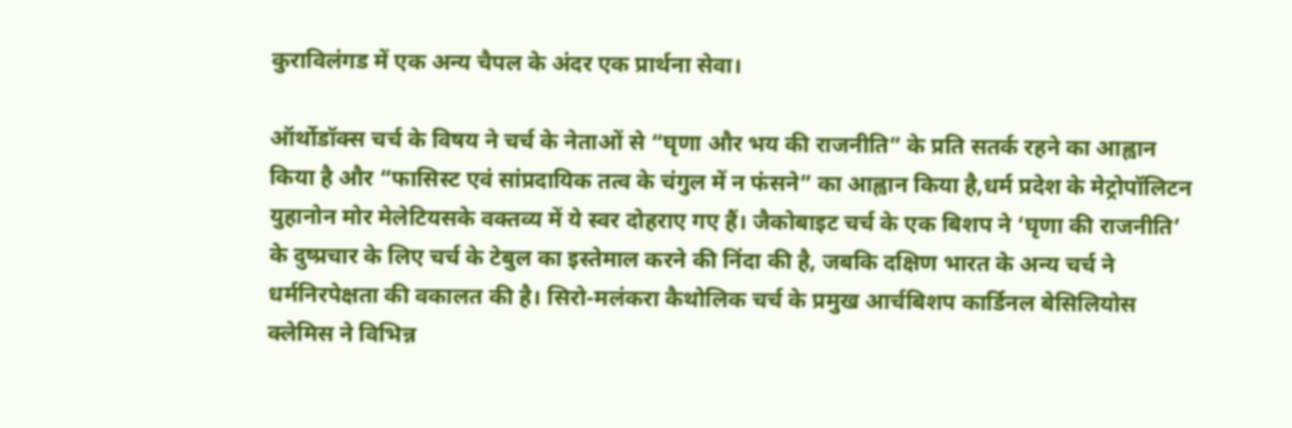कुराविलंगड में एक अन्य चैपल के अंदर एक प्रार्थना सेवा।

ऑर्थोडॉक्स चर्च के विषय ने चर्च के नेताओं से “घृणा और भय की राजनीति” के प्रति सतर्क रहने का आह्वान किया है और “फासिस्ट एवं सांप्रदायिक तत्व के चंगुल में न फंसने” का आह्वान किया है,धर्म प्रदेश के मेट्रोपॉलिटन युहानोन मोर मेलेटियसके वक्तव्य में ये स्वर दोहराए गए हैं। जैकोबाइट चर्च के एक बिशप ने ‘घृणा की राजनीति’ के दुष्प्रचार के लिए चर्च के टेबुल का इस्तेमाल करने की निंदा की है, जबकि दक्षिण भारत के अन्य चर्च ने धर्मनिरपेक्षता की वकालत की है। सिरो-मलंकरा कैथोलिक चर्च के प्रमुख आर्चबिशप कार्डिनल बेसिलियोस क्लेमिस ने विभिन्न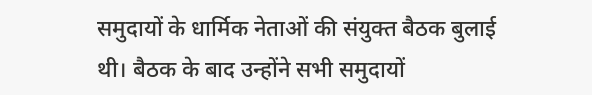समुदायों के धार्मिक नेताओं की संयुक्त बैठक बुलाई थी। बैठक के बाद उन्होंने सभी समुदायों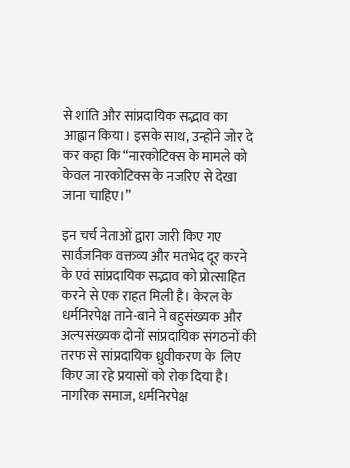से शांति और सांप्रदायिक सद्भाव का आह्वान किया। इसके साथ, उन्होंने जोर दे कर कहा कि “नारकोटिक्स के मामले को केवल नारकोटिक्स के नजरिए से देखा जाना चाहिए।”

इन चर्च नेताओं द्वारा जारी किए गए सार्वजनिक वक्तव्य और मतभेद दूर करने के एवं सांप्रदायिक सद्भाव को प्रोत्साहित करने से एक राहत मिली है। केरल के धर्मनिरपेक्ष ताने-बाने ने बहुसंख्यक और अल्पसंख्यक दोनों सांप्रदायिक संगठनों की तरफ से सांप्रदायिक ध्रुवीकरण के  लिए किए जा रहे प्रयासों को रोक दिया है। नागरिक समाज, धर्मनिरपेक्ष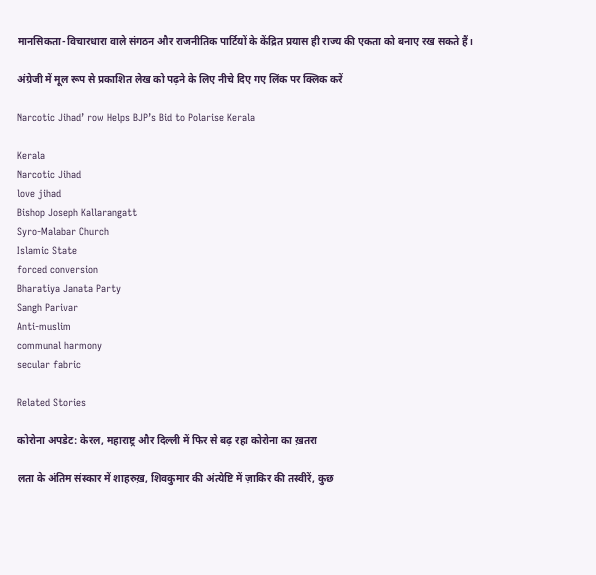मानसिकता-विचारधारा वाले संगठन और राजनीतिक पार्टियों के केंद्रित प्रयास ही राज्य की एकता को बनाए रख सकते हैं।

अंग्रेजी में मूल रूप से प्रकाशित लेख को पढ़ने के लिए नीचे दिए गए लिंक पर क्लिक करें

Narcotic Jihad’ row Helps BJP’s Bid to Polarise Kerala

Kerala
Narcotic Jihad
love jihad
Bishop Joseph Kallarangatt
Syro-Malabar Church
Islamic State
forced conversion
Bharatiya Janata Party
Sangh Parivar
Anti-muslim
communal harmony
secular fabric

Related Stories

कोरोना अपडेट: केरल, महाराष्ट्र और दिल्ली में फिर से बढ़ रहा कोरोना का ख़तरा

लता के अंतिम संस्कार में शाहरुख़, शिवकुमार की अंत्येष्टि में ज़ाकिर की तस्वीरें, कुछ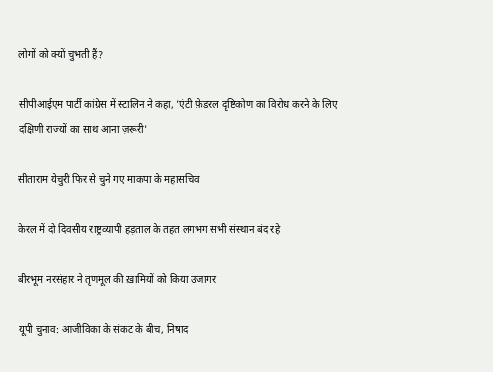लोगों को क्यों चुभती हैं?

सीपीआईएम पार्टी कांग्रेस में स्टालिन ने कहा, 'एंटी फ़ेडरल दृष्टिकोण का विरोध करने के लिए दक्षिणी राज्यों का साथ आना ज़रूरी'

सीताराम येचुरी फिर से चुने गए माकपा के महासचिव

केरल में दो दिवसीय राष्ट्रव्यापी हड़ताल के तहत लगभग सभी संस्थान बंद रहे

बीरभूम नरसंहार ने तृणमूल की ख़ामियों को किया उजागर

यूपी चुनाव: आजीविका के संकट के बीच, निषाद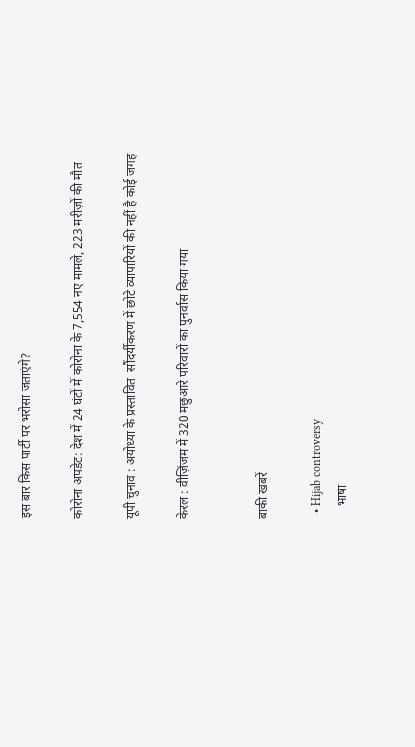इस बार किस पार्टी पर भरोसा जताएंगे?

कोरोना अपडेट: देश में 24 घंटों में कोरोना के 7,554 नए मामले, 223 मरीज़ों की मौत

यूपी चुनाव : अयोध्या के प्रस्तावित  सौंदर्यीकरण में छोटे व्यापारियों की नहीं है कोई जगह

केरल : वीज़िंजम में 320 मछुआरे परिवारों का पुनर्वास किया गया


बाकी खबरें

  • Hijab controversy
    भाषा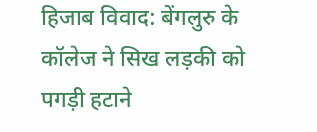हिजाब विवाद: बेंगलुरु के कॉलेज ने सिख लड़की को पगड़ी हटाने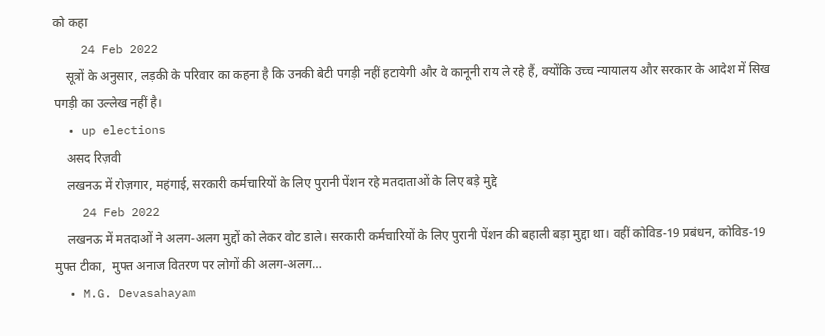को कहा
    24 Feb 2022
    सूत्रों के अनुसार, लड़की के परिवार का कहना है कि उनकी बेटी पगड़ी नहीं हटायेगी और वे कानूनी राय ले रहे हैं, क्योंकि उच्च न्यायालय और सरकार के आदेश में सिख पगड़ी का उल्लेख नहीं है।
  • up elections
    असद रिज़वी
    लखनऊ में रोज़गार, महंगाई, सरकारी कर्मचारियों के लिए पुरानी पेंशन रहे मतदाताओं के लिए बड़े मुद्दे
    24 Feb 2022
    लखनऊ में मतदाओं ने अलग-अलग मुद्दों को लेकर वोट डाले। सरकारी कर्मचारियों के लिए पुरानी पेंशन की बहाली बड़ा मुद्दा था। वहीं कोविड-19 प्रबंधन, कोविड-19 मुफ्त टीका,  मुफ्त अनाज वितरण पर लोगों की अलग-अलग…
  • M.G. Devasahayam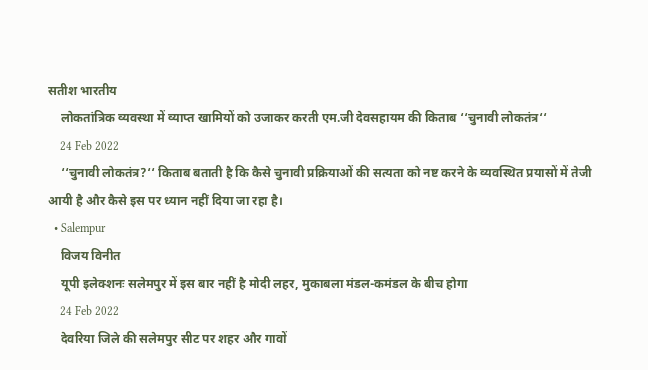सतीश भारतीय
    लोकतांत्रिक व्यवस्था में व्याप्त खामियों को उजाकर करती एम.जी देवसहायम की किताब ‘‘चुनावी लोकतंत्र‘‘
    24 Feb 2022
    ‘‘चुनावी लोकतंत्र?‘‘ किताब बताती है कि कैसे चुनावी प्रक्रियाओं की सत्यता को नष्ट करने के व्यवस्थित प्रयासों में तेजी आयी है और कैसे इस पर ध्यान नहीं दिया जा रहा है।
  • Salempur
    विजय विनीत
    यूपी इलेक्शनः सलेमपुर में इस बार नहीं है मोदी लहर, मुकाबला मंडल-कमंडल के बीच होगा
    24 Feb 2022
    देवरिया जिले की सलेमपुर सीट पर शहर और गावों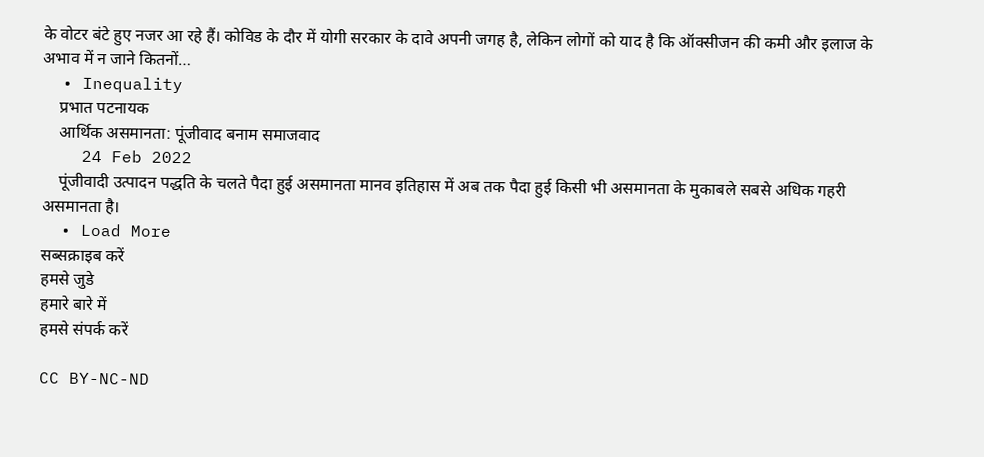के वोटर बंटे हुए नजर आ रहे हैं। कोविड के दौर में योगी सरकार के दावे अपनी जगह है, लेकिन लोगों को याद है कि ऑक्सीजन की कमी और इलाज के अभाव में न जाने कितनों…
  • Inequality
    प्रभात पटनायक
    आर्थिक असमानता: पूंजीवाद बनाम समाजवाद
    24 Feb 2022
    पूंजीवादी उत्पादन पद्धति के चलते पैदा हुई असमानता मानव इतिहास में अब तक पैदा हुई किसी भी असमानता के मुकाबले सबसे अधिक गहरी असमानता है।
  • Load More
सब्सक्राइब करें
हमसे जुडे
हमारे बारे में
हमसे संपर्क करें

CC BY-NC-ND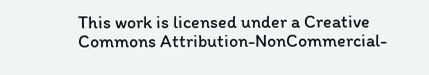This work is licensed under a Creative Commons Attribution-NonCommercial-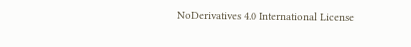NoDerivatives 4.0 International License